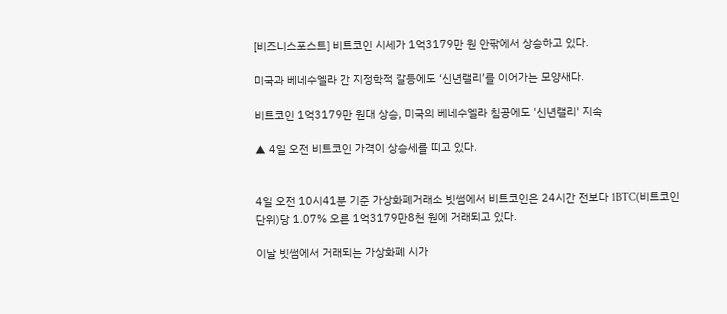[비즈니스포스트] 비트코인 시세가 1억3179만 원 안팎에서 상승하고 있다.

미국과 베네수엘라 간 지정학적 갈등에도 ‘신년랠리’를 이어가는 모양새다.

비트코인 1억3179만 원대 상승, 미국의 베네수엘라 침공에도 '신년랠리' 지속

▲ 4일 오전 비트코인 가격이 상승세를 띠고 있다.


4일 오전 10시41분 기준 가상화폐거래소 빗썸에서 비트코인은 24시간 전보다 1BTC(비트코인 단위)당 1.07% 오른 1억3179만8천 원에 거래되고 있다.

이날 빗썸에서 거래되는 가상화폐 시가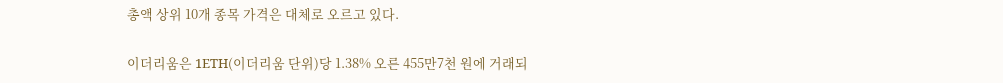총액 상위 10개 종목 가격은 대체로 오르고 있다.

이더리움은 1ETH(이더리움 단위)당 1.38% 오른 455만7천 원에 거래되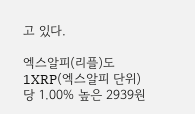고 있다.

엑스알피(리플)도 1XRP(엑스알피 단위)당 1.00% 높은 2939원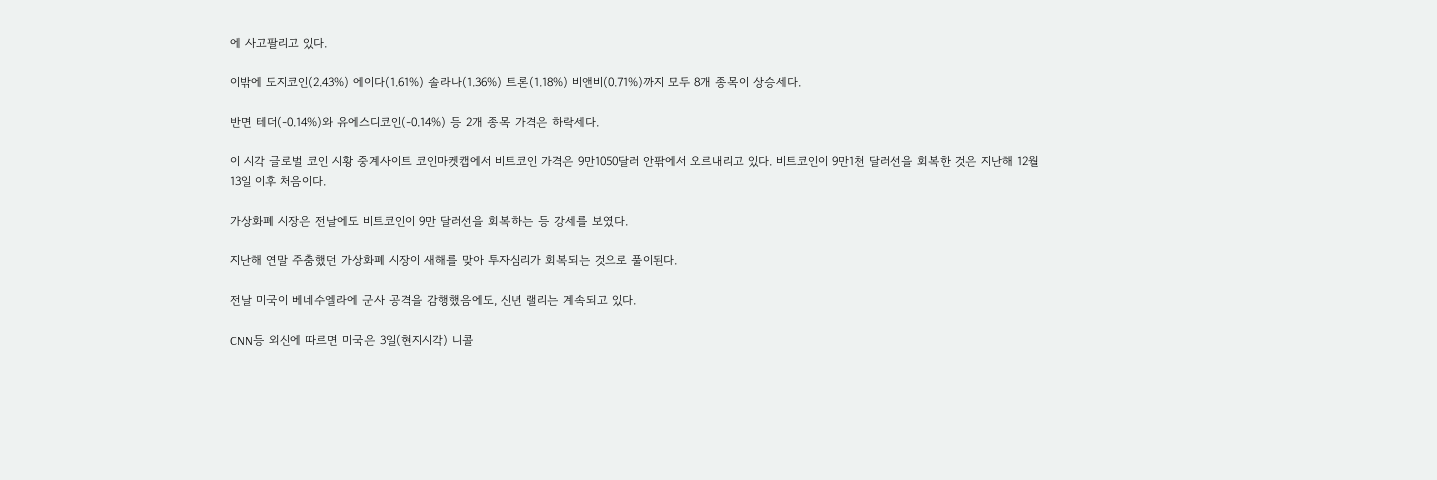에 사고팔리고 있다.

이밖에 도지코인(2.43%) 에이다(1.61%) 솔라나(1.36%) 트론(1.18%) 비앤비(0.71%)까지 모두 8개 종목이 상승세다.

반면 테더(-0.14%)와 유에스디코인(-0.14%) 등 2개 종목 가격은 하락세다.

이 시각 글로벌 코인 시황 중계사이트 코인마켓캡에서 비트코인 가격은 9만1050달러 안팎에서 오르내리고 있다. 비트코인이 9만1천 달러선을 회복한 것은 지난해 12월13일 이후 처음이다.

가상화폐 시장은 전날에도 비트코인이 9만 달러선을 회복하는 등 강세를 보였다.

지난해 연말 주춤했던 가상화폐 시장이 새해를 맞아 투자심리가 회복되는 것으로 풀이된다.

전날 미국이 베네수엘라에 군사 공격을 감행했음에도, 신년 랠리는 계속되고 있다.

CNN등 외신에 따르면 미국은 3일(현지시각) 니콜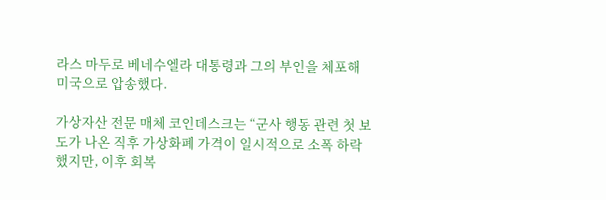라스 마두로 베네수엘라 대통령과 그의 부인을 체포해 미국으로 압송했다.

가상자산 전문 매체 코인데스크는 “군사 행동 관련 첫 보도가 나온 직후 가상화폐 가격이 일시적으로 소폭 하락했지만, 이후 회복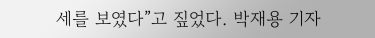세를 보였다”고 짚었다. 박재용 기자